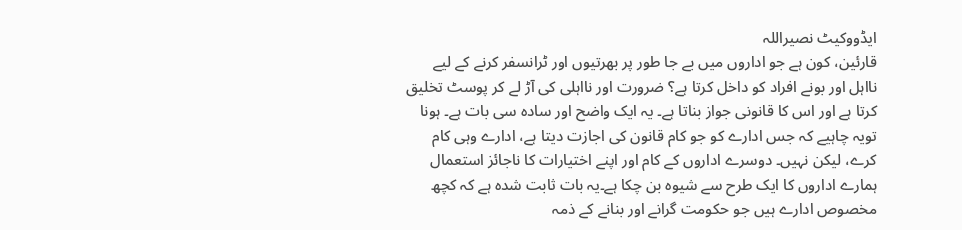ایڈووکیٹ نصیراللہ
قارئین، کون ہے جو اداروں میں بے جا طور پر بھرتیوں اور ٹرانسفر کرنے کے لیے نااہل اور بونے افراد کو داخل کرتا ہے؟ ضرورت اور نااہلی کی آڑ لے کر پوسٹ تخلیق کرتا ہے اور اس کا قانونی جواز بناتا ہے۔ یہ ایک واضح اور سادہ سی بات ہے۔ ہونا تویہ چاہیے کہ جس ادارے کو جو کام قانون کی اجازت دیتا ہے، ادارے وہی کام کرے، لیکن نہیں۔ دوسرے اداروں کے کام اور اپنے اختیارات کا ناجائز استعمال ہمارے اداروں کا ایک طرح سے شیوہ بن چکا ہے۔یہ بات ثابت شدہ ہے کہ کچھ مخصوص ادارے ہیں جو حکومت گرانے اور بنانے کے ذمہ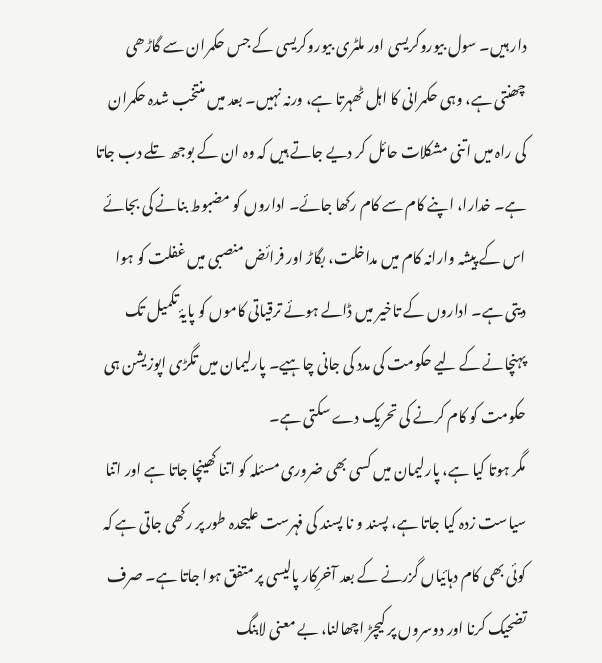دار ہیں۔ سول بیوروکریسی اور ملٹری بیوروکریسی کے جس حکمران سے گاڑھی چھنتی ہے، وہی حکمرانی کا اہل ٹھہرتا ہے، ورنہ نہیں۔ بعد میں منتخب شدہ حکمران کی راہ میں اتنی مشکلات حائل کر دیے جاتے ہیں کہ وہ ان کے بوجھ تلے دب جاتا ہے۔ خدارا، اپنے کام سے کام رکھا جائے۔ اداروں کو مضبوط بنانے کی بجائے اس کے پیشہ وارانہ کام میں مداخلت، بگاڑ اور فرائض منصبی میں غفلت کو ہوا دیتی ہے۔ اداروں کے تاخیر میں ڈالے ہوئے ترقیاتی کاموں کو پایۂ تکمیل تک پہنچانے کے لیے حکومت کی مدد کی جانی چاہیے۔ پارلیمان میں تگڑی اپوزیشن ہی حکومت کو کام کرنے کی تحریک دے سکتی ہے۔
مگر ہوتا کیا ہے، پارلیمان میں کسی بھی ضروری مسئلہ کو اتنا کھینچا جاتا ہے اور اتنا سیاست زدہ کیا جاتا ہے، پسند و نا پسند کی فہرست علیحدہ طور پر رکھی جاتی ہے کہ کوئی بھی کام دہائیاں گزرنے کے بعد آخرِکار پالیسی پر متفق ہوا جاتا ہے۔ صرف تضحیک کرنا اور دوسروں پر کیچڑ اچھالنا، بے معنی لابنگ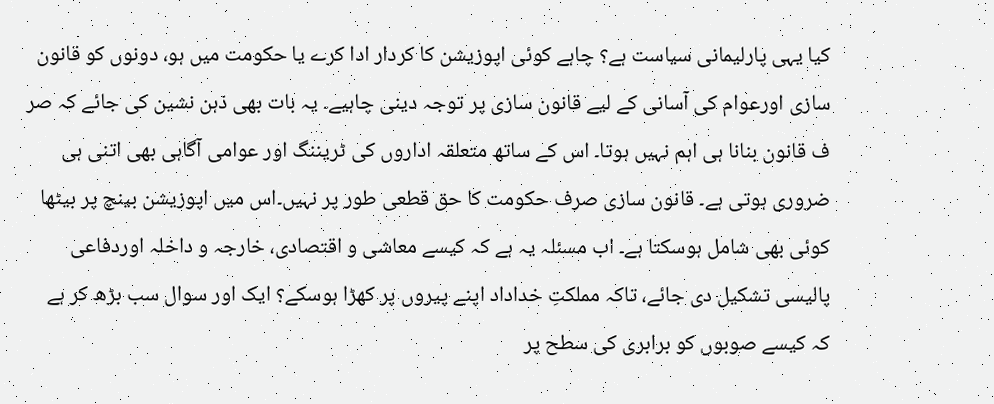کیا یہی پارلیمانی سیاست ہے؟ چاہے کوئی اپوزیشن کا کردار ادا کرے یا حکومت میں ہو، دونوں کو قانون سازی اورعوام کی آسانی کے لیے قانون سازی پر توجہ دینی چاہیے۔ یہ بات بھی ذہن نشین کی جائے کہ صر ف قانون بنانا ہی اہم نہیں ہوتا۔ اس کے ساتھ متعلقہ اداروں کی ٹریننگ اور عوامی آگاہی بھی اتنی ہی ضروری ہوتی ہے۔ قانون سازی صرف حکومت کا حق قطعی طور پر نہیں۔اس میں اپوزیشن بینچ پر بیٹھا کوئی بھی شامل ہوسکتا ہے۔ اب مسئلہ یہ ہے کہ کیسے معاشی و اقتصادی، خارجہ و داخلہ اوردفاعی پالیسی تشکیل دی جائے، تاکہ مملکتِ خداداد اپنے پیروں پر کھڑا ہوسکے؟ ایک اور سوال سب بڑھ کر ہے کہ کیسے صوبوں کو برابری کی سطح پر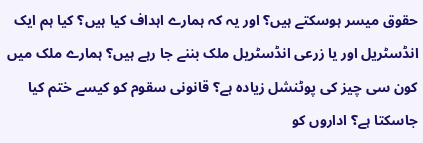حقوق میسر ہوسکتے ہیں؟ اور یہ کہ ہمارے اہداف کیا ہیں؟ کیا ہم ایک انڈسٹریل اور یا زرعی انڈسٹریل ملک بننے جا رہے ہیں؟ ہمارے ملک میں کون سی چیز کی پوٹنشل زیادہ ہے؟ قانونی سقوم کو کیسے ختم کیا جاسکتا ہے؟ اداروں کو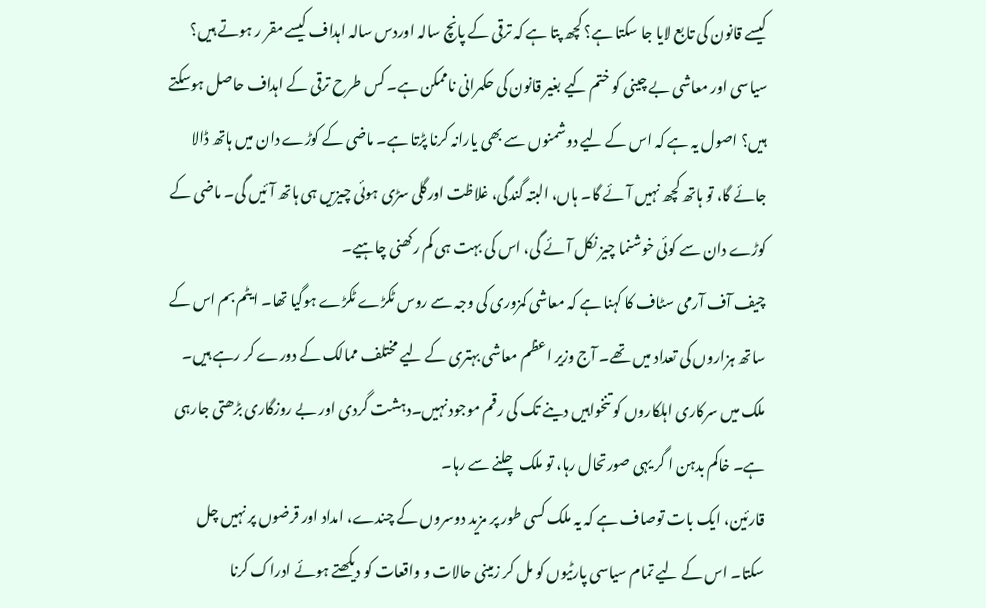کیسے قانون کی تابع لایا جا سکتا ہے؟ کچھ پتا ہے کہ ترقی کے پانچ سالہ اوردس سالہ اہداف کیسے مقر ر ہوتے ہیں؟ سیاسی اور معاشی بے چینی کو ختم کیے بغیر قانون کی حکمرانی ناممکن ہے۔ کس طرح ترقی کے اہداف حاصل ہوسکتے ہیں؟ اصول یہ ہے کہ اس کے لیے دوشمنوں سے بھی یارانہ کرنا پڑتا ہے۔ ماضی کے کوڑے دان میں ہاتھ ڈالا جائے گا، تو ہاتھ کچھ نہیں آئے گا۔ ہاں، البتہ گندگی، غلاظت اورگلی سڑی ہوئی چیزیں ہی ہاتھ آئیں گی۔ ماضی کے کوڑے دان سے کوئی خوشنما چیز نکل آئے گی، اس کی بہت ہی کم رکھنی چاہیے۔
چیف آف آرمی سٹاف کا کہنا ہے کہ معاشی کمزوری کی وجہ سے روس ٹکڑے ٹکڑے ہوگیا تھا۔ ایٹم بم اس کے ساتھ ہزاروں کی تعداد میں تھے۔ آج وزیر اعظم معاشی بہتری کے لیے مختلف ممالک کے دورے کر رہے ہیں۔ ملک میں سرکاری اہلکاروں کو تنخواہیں دینے تک کی رقم موجود نہیں۔دہشت گردی اور بے روزگاری بڑھتی جارہی ہے۔ خاکم بدہن ا گر یہی صورتحال رہا، تو ملک چلنے سے رہا۔
قارئین، ایک بات توصاف ہے کہ یہ ملک کسی طور پر مزید دوسروں کے چندے، امداد اور قرضوں پر نہیں چل سکتا۔ اس کے لیے تمام سیاسی پارٹیوں کو مل کر زمینی حالات و واقعات کو دیکھتے ہوئے ادراک کرنا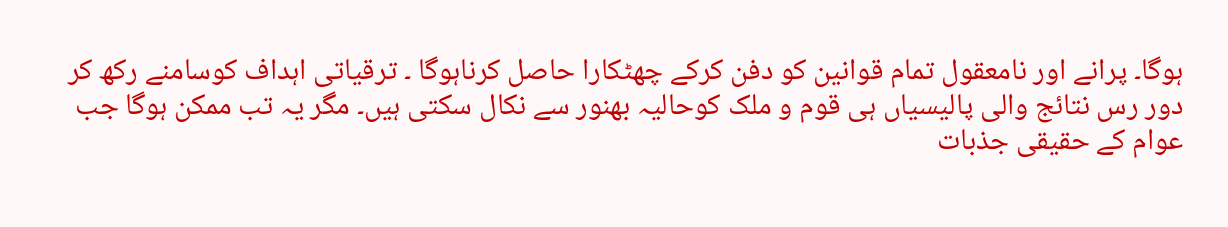ہوگا۔ پرانے اور نامعقول تمام قوانین کو دفن کرکے چھٹکارا حاصل کرناہوگا ۔ ترقیاتی اہداف کوسامنے رکھ کر دور رس نتائج والی پالیسیاں ہی قوم و ملک کوحالیہ بھنور سے نکال سکتی ہیں۔ مگر یہ تب ممکن ہوگا جب عوام کے حقیقی جذبات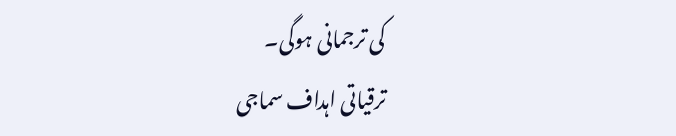کی ترجمانی ہوگی۔
ترقیاتی اہداف سماجی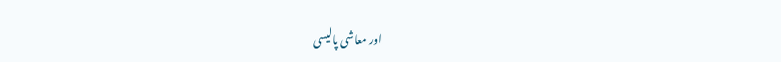اور معاشی پالیسی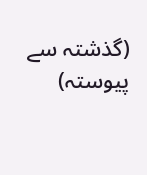(گذشتہ سے پیوستہ)